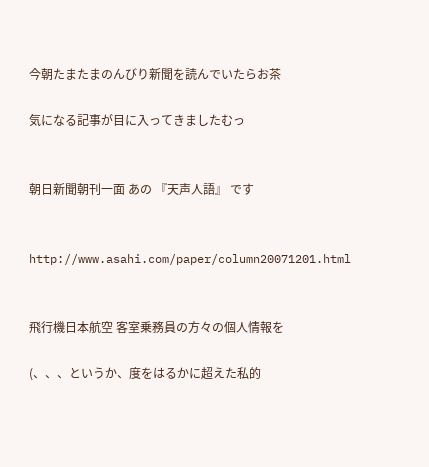今朝たまたまのんびり新聞を読んでいたらお茶

気になる記事が目に入ってきましたむっ


朝日新聞朝刊一面 あの 『天声人語』 です


http://www.asahi.com/paper/column20071201.html


飛行機日本航空 客室乗務員の方々の個人情報を

(、、、というか、度をはるかに超えた私的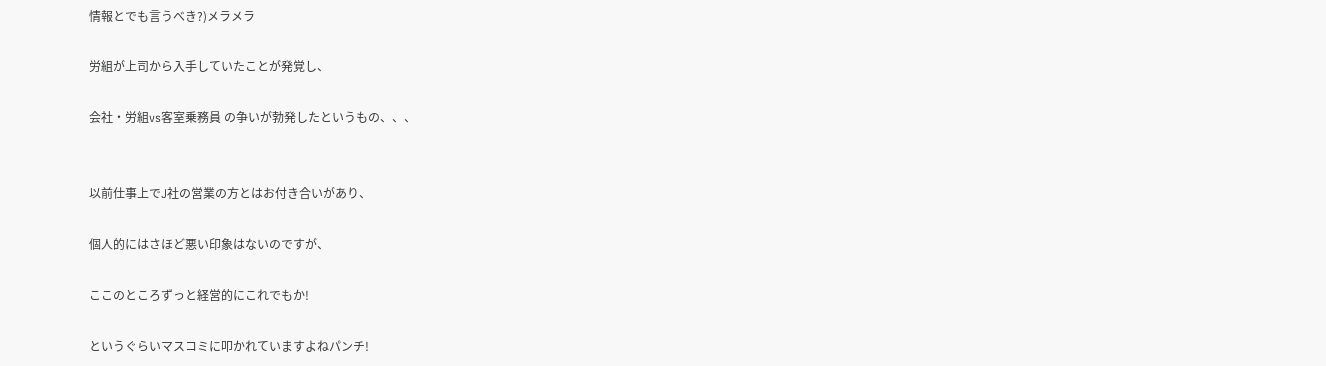情報とでも言うべき?)メラメラ

労組が上司から入手していたことが発覚し、

会社・労組vs客室乗務員 の争いが勃発したというもの、、、


以前仕事上でJ社の営業の方とはお付き合いがあり、

個人的にはさほど悪い印象はないのですが、

ここのところずっと経営的にこれでもか!

というぐらいマスコミに叩かれていますよねパンチ!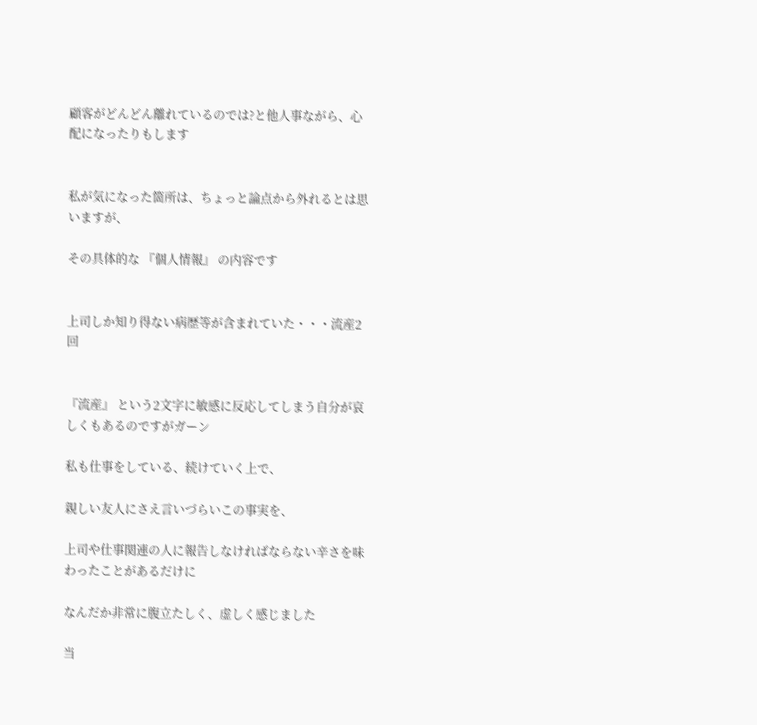顧客がどんどん離れているのでは?と他人事ながら、心配になったりもします


私が気になった箇所は、ちょっと論点から外れるとは思いますが、

その具体的な 『個人情報』 の内容です


上司しか知り得ない病歴等が含まれていた・・・流産2回


『流産』 という2文字に敏感に反応してしまう自分が哀しくもあるのですがガーン

私も仕事をしている、続けていく上で、

親しい友人にさえ言いづらいこの事実を、

上司や仕事関連の人に報告しなければならない辛さを味わったことがあるだけに

なんだか非常に腹立たしく、虚しく感じました

当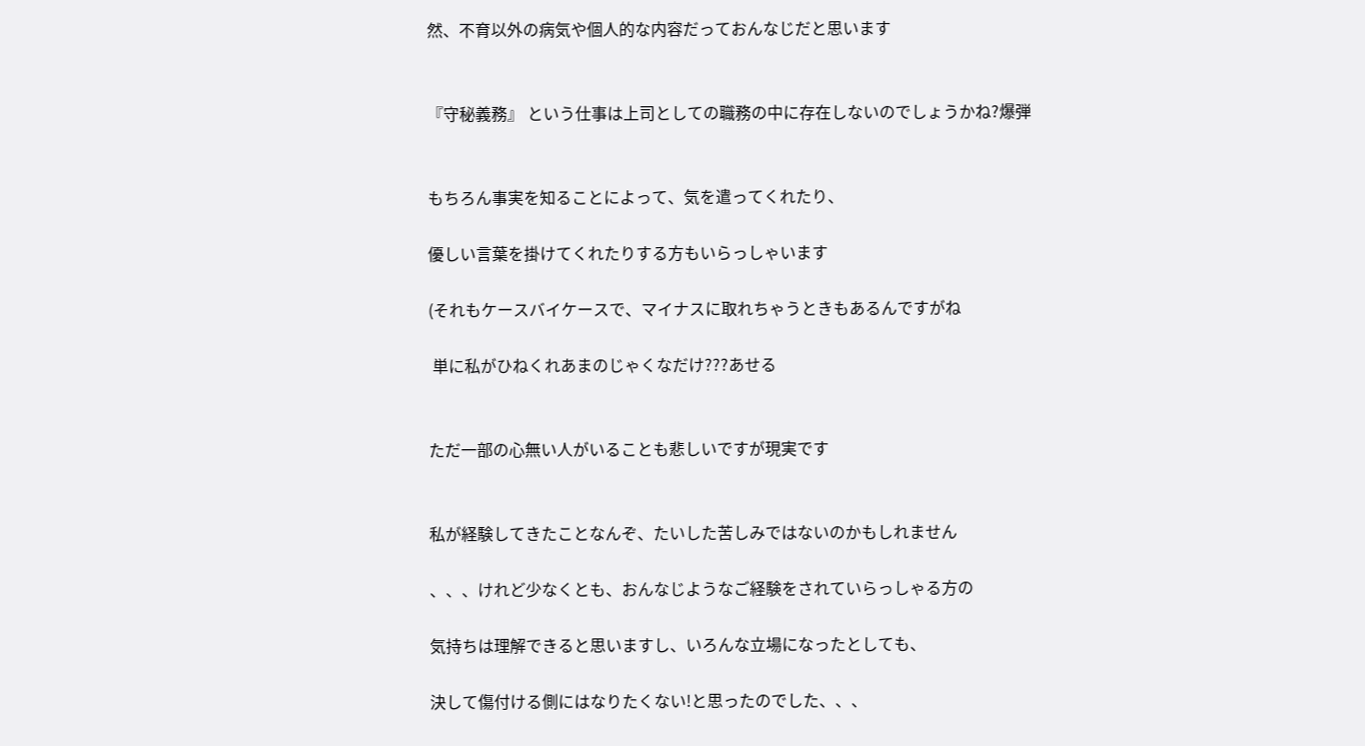然、不育以外の病気や個人的な内容だっておんなじだと思います


『守秘義務』 という仕事は上司としての職務の中に存在しないのでしょうかね?爆弾


もちろん事実を知ることによって、気を遣ってくれたり、

優しい言葉を掛けてくれたりする方もいらっしゃいます

(それもケースバイケースで、マイナスに取れちゃうときもあるんですがね

 単に私がひねくれあまのじゃくなだけ???あせる


ただ一部の心無い人がいることも悲しいですが現実です


私が経験してきたことなんぞ、たいした苦しみではないのかもしれません

、、、けれど少なくとも、おんなじようなご経験をされていらっしゃる方の

気持ちは理解できると思いますし、いろんな立場になったとしても、

決して傷付ける側にはなりたくない!と思ったのでした、、、